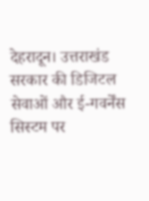देहरादून। उत्तराखंड सरकार की डिजिटल सेवाओं और ई-गवर्नेंस सिस्टम पर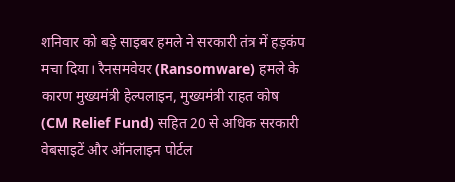शनिवार को बड़े साइबर हमले ने सरकारी तंत्र में हड़कंप मचा दिया। रैनसमवेयर (Ransomware) हमले के कारण मुख्यमंत्री हेल्पलाइन, मुख्यमंत्री राहत कोष (CM Relief Fund) सहित 20 से अधिक सरकारी वेबसाइटें और ऑनलाइन पोर्टल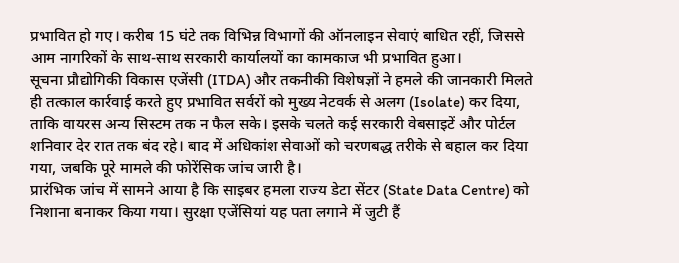प्रभावित हो गए। करीब 15 घंटे तक विभिन्न विभागों की ऑनलाइन सेवाएं बाधित रहीं, जिससे आम नागरिकों के साथ-साथ सरकारी कार्यालयों का कामकाज भी प्रभावित हुआ।
सूचना प्रौद्योगिकी विकास एजेंसी (ITDA) और तकनीकी विशेषज्ञों ने हमले की जानकारी मिलते ही तत्काल कार्रवाई करते हुए प्रभावित सर्वरों को मुख्य नेटवर्क से अलग (Isolate) कर दिया, ताकि वायरस अन्य सिस्टम तक न फैल सके। इसके चलते कई सरकारी वेबसाइटें और पोर्टल शनिवार देर रात तक बंद रहे। बाद में अधिकांश सेवाओं को चरणबद्ध तरीके से बहाल कर दिया गया, जबकि पूरे मामले की फोरेंसिक जांच जारी है।
प्रारंभिक जांच में सामने आया है कि साइबर हमला राज्य डेटा सेंटर (State Data Centre) को निशाना बनाकर किया गया। सुरक्षा एजेंसियां यह पता लगाने में जुटी हैं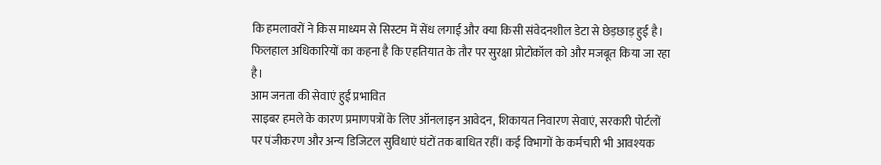कि हमलावरों ने किस माध्यम से सिस्टम में सेंध लगाई और क्या किसी संवेदनशील डेटा से छेड़छाड़ हुई है। फिलहाल अधिकारियों का कहना है कि एहतियात के तौर पर सुरक्षा प्रोटोकॉल को और मजबूत किया जा रहा है।
आम जनता की सेवाएं हुईं प्रभावित
साइबर हमले के कारण प्रमाणपत्रों के लिए ऑनलाइन आवेदन, शिकायत निवारण सेवाएं, सरकारी पोर्टलों पर पंजीकरण और अन्य डिजिटल सुविधाएं घंटों तक बाधित रहीं। कई विभागों के कर्मचारी भी आवश्यक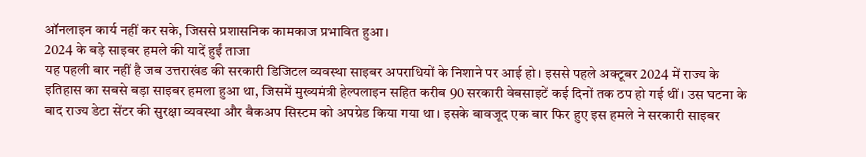ऑनलाइन कार्य नहीं कर सके, जिससे प्रशासनिक कामकाज प्रभावित हुआ।
2024 के बड़े साइबर हमले की यादें हुईं ताजा
यह पहली बार नहीं है जब उत्तराखंड की सरकारी डिजिटल व्यवस्था साइबर अपराधियों के निशाने पर आई हो। इससे पहले अक्टूबर 2024 में राज्य के इतिहास का सबसे बड़ा साइबर हमला हुआ था, जिसमें मुख्यमंत्री हेल्पलाइन सहित करीब 90 सरकारी वेबसाइटें कई दिनों तक ठप हो गई थीं। उस घटना के बाद राज्य डेटा सेंटर की सुरक्षा व्यवस्था और बैकअप सिस्टम को अपग्रेड किया गया था। इसके बावजूद एक बार फिर हुए इस हमले ने सरकारी साइबर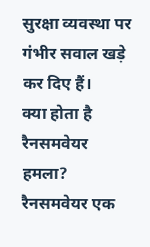सुरक्षा व्यवस्था पर गंभीर सवाल खड़े कर दिए हैं।
क्या होता है रैनसमवेयर हमला?
रैनसमवेयर एक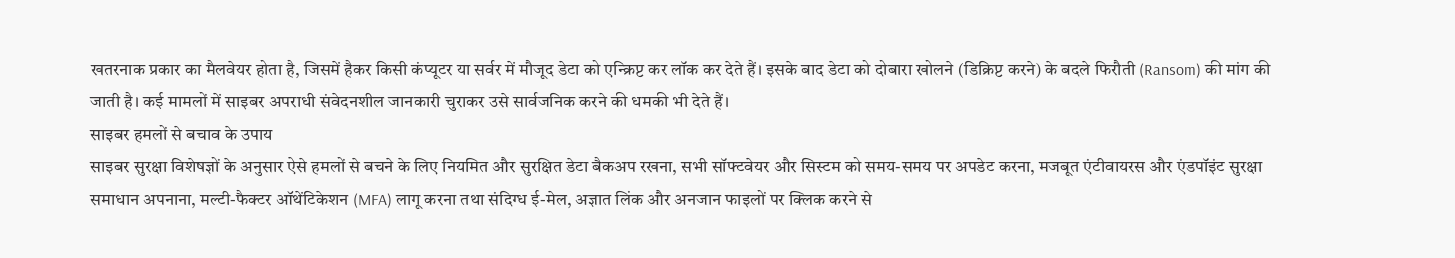खतरनाक प्रकार का मैलवेयर होता है, जिसमें हैकर किसी कंप्यूटर या सर्वर में मौजूद डेटा को एन्क्रिप्ट कर लॉक कर देते हैं। इसके बाद डेटा को दोबारा खोलने (डिक्रिप्ट करने) के बदले फिरौती (Ransom) की मांग की जाती है। कई मामलों में साइबर अपराधी संवेदनशील जानकारी चुराकर उसे सार्वजनिक करने की धमकी भी देते हैं।
साइबर हमलों से बचाव के उपाय
साइबर सुरक्षा विशेषज्ञों के अनुसार ऐसे हमलों से बचने के लिए नियमित और सुरक्षित डेटा बैकअप रखना, सभी सॉफ्टवेयर और सिस्टम को समय-समय पर अपडेट करना, मजबूत एंटीवायरस और एंडपॉइंट सुरक्षा समाधान अपनाना, मल्टी-फैक्टर ऑथेंटिकेशन (MFA) लागू करना तथा संदिग्ध ई-मेल, अज्ञात लिंक और अनजान फाइलों पर क्लिक करने से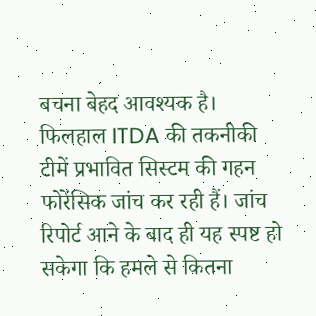बचना बेहद आवश्यक है।
फिलहाल ITDA की तकनीकी टीमें प्रभावित सिस्टम की गहन फोरेंसिक जांच कर रही हैं। जांच रिपोर्ट आने के बाद ही यह स्पष्ट हो सकेगा कि हमले से कितना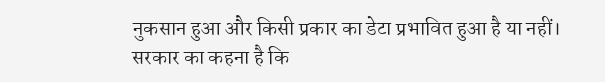नुकसान हुआ और किसी प्रकार का डेटा प्रभावित हुआ है या नहीं। सरकार का कहना है कि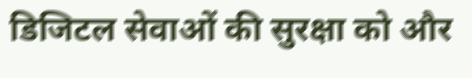डिजिटल सेवाओं की सुरक्षा को और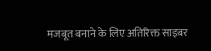मजबूत बनाने के लिए अतिरिक्त साइबर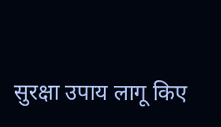सुरक्षा उपाय लागू किए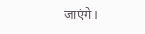जाएंगे।